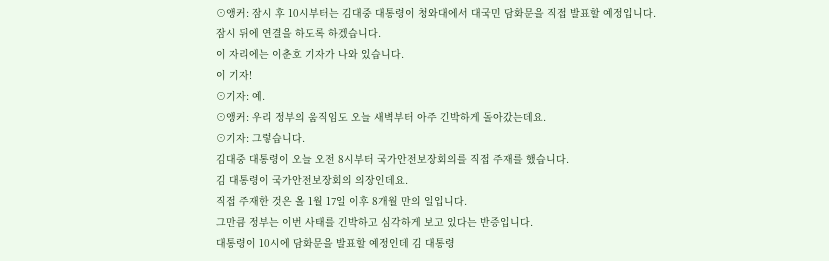⊙앵커: 잠시 후 10시부터는 김대중 대통령이 청와대에서 대국민 담화문을 직접 발표할 예정입니다.
잠시 뒤에 연결을 하도록 하겠습니다.
이 자리에는 이춘호 기자가 나와 있습니다.
이 기자!
⊙기자: 예.
⊙앵커: 우리 정부의 움직임도 오늘 새벽부터 아주 긴박하게 돌아갔는데요.
⊙기자: 그렇습니다.
김대중 대통령이 오늘 오전 8시부터 국가안전보장회의를 직접 주재를 했습니다.
김 대통령이 국가안전보장회의 의장인데요.
직접 주재한 것은 올 1월 17일 이후 8개월 만의 일입니다.
그만큼 정부는 이번 사태를 긴박하고 심각하게 보고 있다는 반증입니다.
대통령이 10시에 담화문을 발표할 예정인데 김 대통령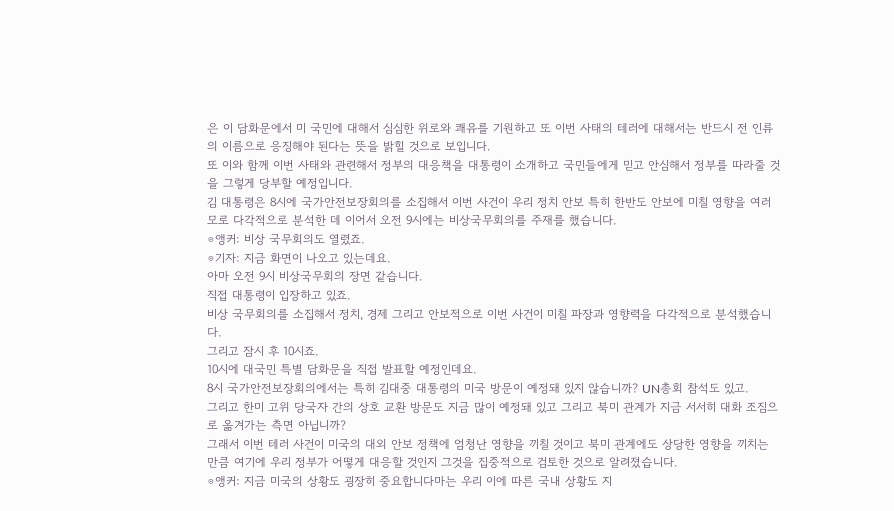은 이 담화문에서 미 국민에 대해서 심심한 위로와 쾌유를 기원하고 또 이번 사태의 테러에 대해서는 반드시 전 인류의 이름으로 응징해야 된다는 뜻을 밝힐 것으로 보입니다.
또 이와 함께 이번 사태와 관련해서 정부의 대응책을 대통령이 소개하고 국민들에게 믿고 안심해서 정부를 따라줄 것을 그렇게 당부할 예정입니다.
김 대통령은 8시에 국가안전보장회의를 소집해서 이번 사건이 우리 정치 안보 특히 한반도 안보에 미칠 영향을 여러 모로 다각적으로 분석한 데 이어서 오전 9시에는 비상국무회의를 주재를 했습니다.
⊙앵커: 비상 국무회의도 열렸죠.
⊙기자: 지금 화면이 나오고 있는데요.
아마 오전 9시 비상국무회의 장면 같습니다.
직접 대통령이 입장하고 있죠.
비상 국무회의를 소집해서 정치, 경제 그리고 안보적으로 이번 사건이 미칠 파장과 영향력을 다각적으로 분석했습니다.
그리고 잠시 후 10시죠.
10시에 대국민 특별 담화문을 직접 발표할 예정인데요.
8시 국가안전보장회의에서는 특히 김대중 대통령의 미국 방문이 예정돼 있지 않습니까? UN총회 참석도 있고.
그리고 한미 고위 당국자 간의 상호 교환 방문도 지금 많이 예정돼 있고 그리고 북미 관계가 지금 서서히 대화 조짐으로 옮겨가는 측면 아닙니까?
그래서 이번 테러 사건이 미국의 대외 안보 정책에 엄청난 영향을 끼칠 것이고 북미 관계에도 상당한 영향을 끼치는 만큼 여기에 우리 정부가 어떻게 대응할 것인지 그것을 집중적으로 검토한 것으로 알려졌습니다.
⊙앵커: 지금 미국의 상황도 굉장히 중요합니다마는 우리 이에 따른 국내 상황도 지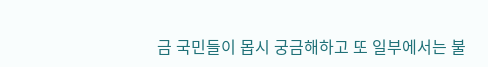금 국민들이 몹시 궁금해하고 또 일부에서는 불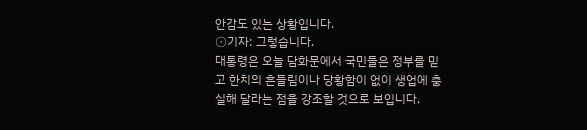안감도 있는 상황입니다.
⊙기자: 그렇습니다.
대통령은 오늘 담화문에서 국민들은 정부를 믿고 한치의 흔들림이나 당황함이 없이 생업에 충실해 달라는 점을 강조할 것으로 보입니다.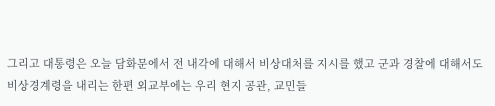그리고 대통령은 오늘 담화문에서 전 내각에 대해서 비상대처를 지시를 했고 군과 경찰에 대해서도 비상경계령을 내리는 한편 외교부에는 우리 현지 공관, 교민들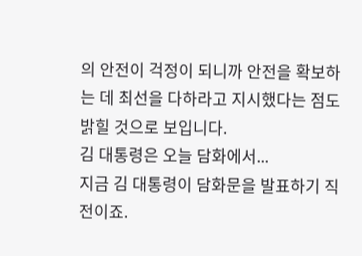의 안전이 걱정이 되니까 안전을 확보하는 데 최선을 다하라고 지시했다는 점도 밝힐 것으로 보입니다.
김 대통령은 오늘 담화에서...
지금 김 대통령이 담화문을 발표하기 직전이죠.